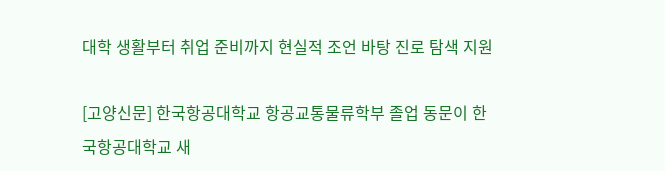대학 생활부터 취업 준비까지 현실적 조언 바탕 진로 탐색 지원

[고양신문] 한국항공대학교 항공교통물류학부 졸업 동문이 한국항공대학교 새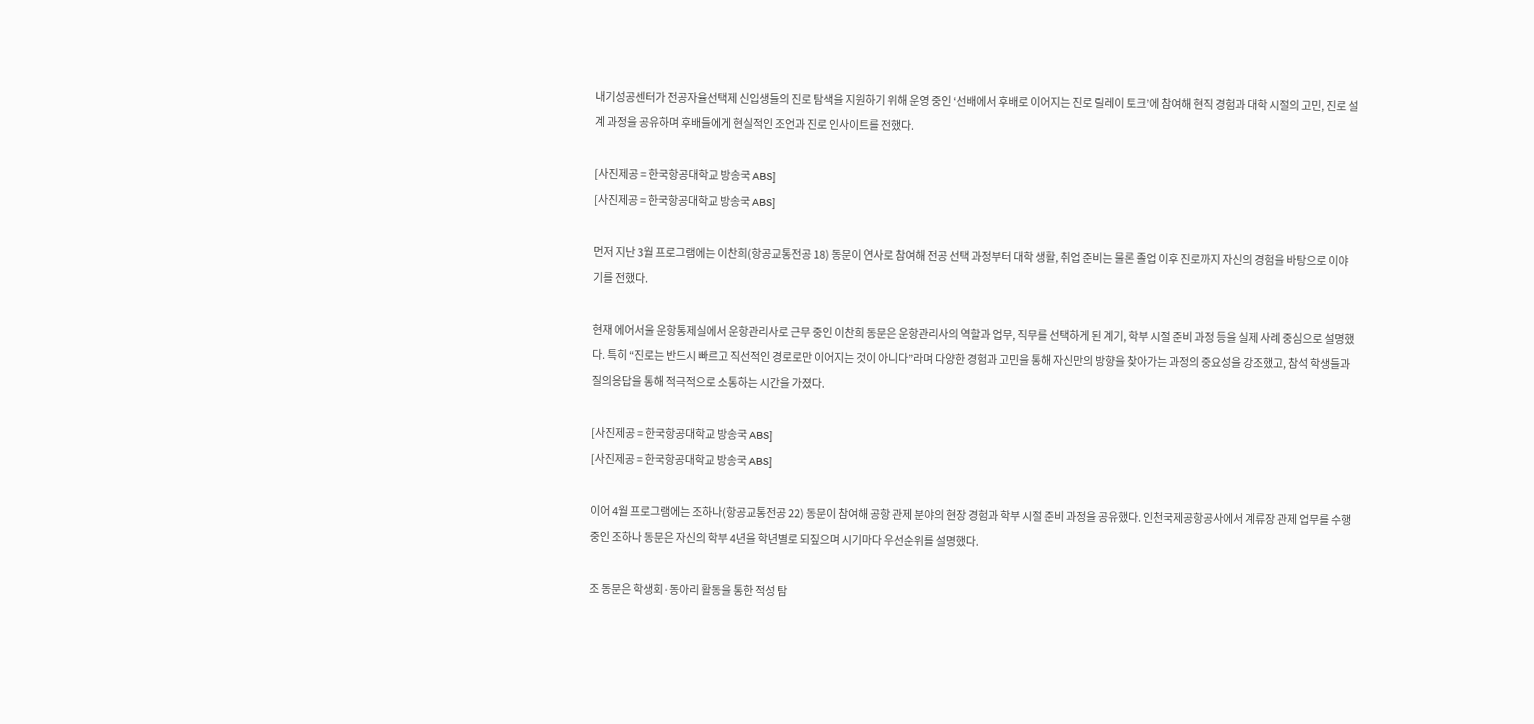내기성공센터가 전공자율선택제 신입생들의 진로 탐색을 지원하기 위해 운영 중인 ‘선배에서 후배로 이어지는 진로 릴레이 토크’에 참여해 현직 경험과 대학 시절의 고민, 진로 설계 과정을 공유하며 후배들에게 현실적인 조언과 진로 인사이트를 전했다.

[사진제공 = 한국항공대학교 방송국 ABS]
[사진제공 = 한국항공대학교 방송국 ABS]

먼저 지난 3월 프로그램에는 이찬희(항공교통전공 18) 동문이 연사로 참여해 전공 선택 과정부터 대학 생활, 취업 준비는 물론 졸업 이후 진로까지 자신의 경험을 바탕으로 이야기를 전했다.

현재 에어서울 운항통제실에서 운항관리사로 근무 중인 이찬희 동문은 운항관리사의 역할과 업무, 직무를 선택하게 된 계기, 학부 시절 준비 과정 등을 실제 사례 중심으로 설명했다. 특히 “진로는 반드시 빠르고 직선적인 경로로만 이어지는 것이 아니다”라며 다양한 경험과 고민을 통해 자신만의 방향을 찾아가는 과정의 중요성을 강조했고, 참석 학생들과 질의응답을 통해 적극적으로 소통하는 시간을 가졌다.

[사진제공 = 한국항공대학교 방송국 ABS]
[사진제공 = 한국항공대학교 방송국 ABS]

이어 4월 프로그램에는 조하나(항공교통전공 22) 동문이 참여해 공항 관제 분야의 현장 경험과 학부 시절 준비 과정을 공유했다. 인천국제공항공사에서 계류장 관제 업무를 수행 중인 조하나 동문은 자신의 학부 4년을 학년별로 되짚으며 시기마다 우선순위를 설명했다.

조 동문은 학생회·동아리 활동을 통한 적성 탐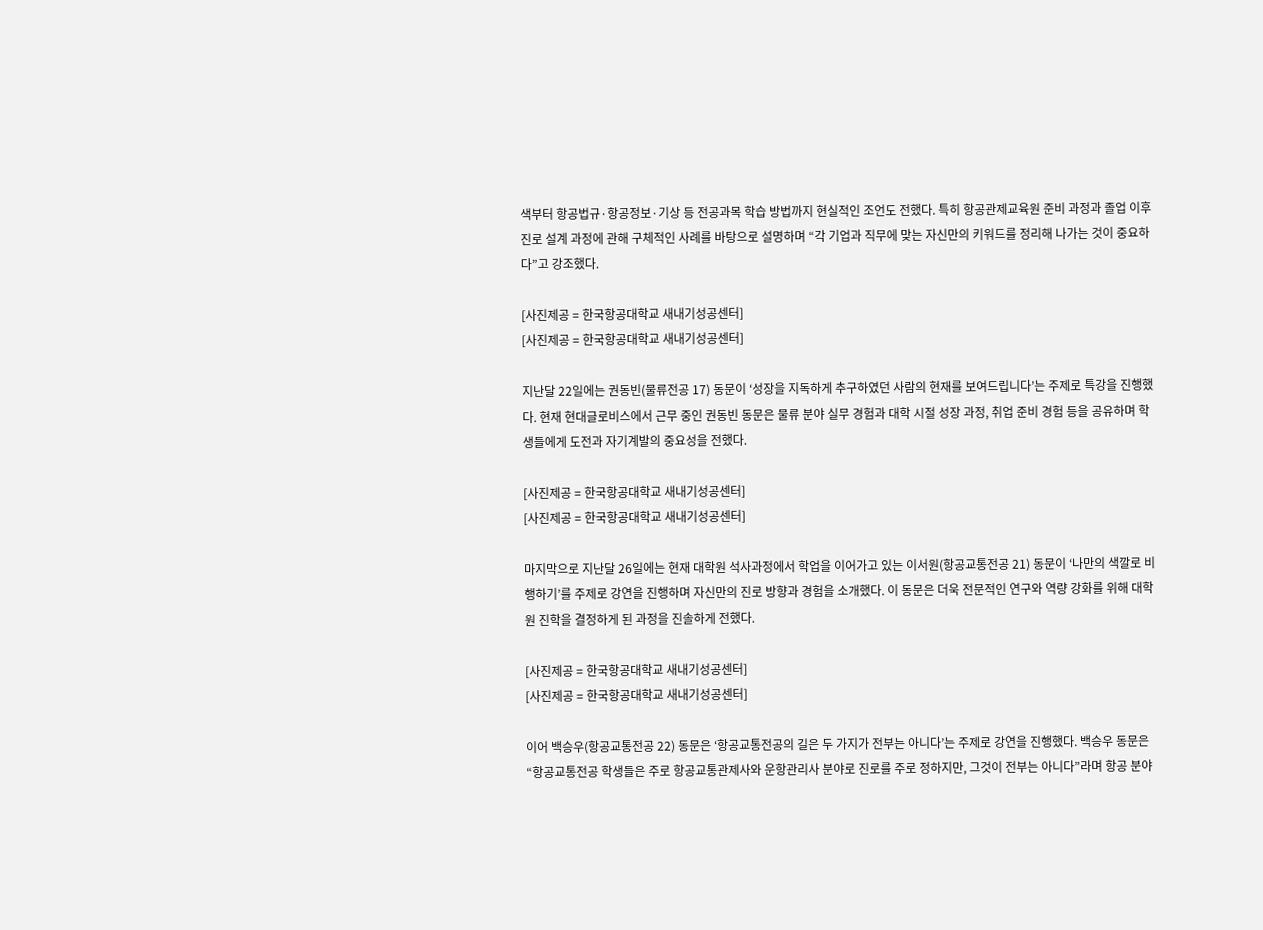색부터 항공법규·항공정보·기상 등 전공과목 학습 방법까지 현실적인 조언도 전했다. 특히 항공관제교육원 준비 과정과 졸업 이후 진로 설계 과정에 관해 구체적인 사례를 바탕으로 설명하며 “각 기업과 직무에 맞는 자신만의 키워드를 정리해 나가는 것이 중요하다”고 강조했다.

[사진제공 = 한국항공대학교 새내기성공센터]
[사진제공 = 한국항공대학교 새내기성공센터]

지난달 22일에는 권동빈(물류전공 17) 동문이 ‘성장을 지독하게 추구하였던 사람의 현재를 보여드립니다’는 주제로 특강을 진행했다. 현재 현대글로비스에서 근무 중인 권동빈 동문은 물류 분야 실무 경험과 대학 시절 성장 과정, 취업 준비 경험 등을 공유하며 학생들에게 도전과 자기계발의 중요성을 전했다.

[사진제공 = 한국항공대학교 새내기성공센터]
[사진제공 = 한국항공대학교 새내기성공센터]

마지막으로 지난달 26일에는 현재 대학원 석사과정에서 학업을 이어가고 있는 이서원(항공교통전공 21) 동문이 ‘나만의 색깔로 비행하기’를 주제로 강연을 진행하며 자신만의 진로 방향과 경험을 소개했다. 이 동문은 더욱 전문적인 연구와 역량 강화를 위해 대학원 진학을 결정하게 된 과정을 진솔하게 전했다.

[사진제공 = 한국항공대학교 새내기성공센터]
[사진제공 = 한국항공대학교 새내기성공센터]

이어 백승우(항공교통전공 22) 동문은 ‘항공교통전공의 길은 두 가지가 전부는 아니다’는 주제로 강연을 진행했다. 백승우 동문은 “항공교통전공 학생들은 주로 항공교통관제사와 운항관리사 분야로 진로를 주로 정하지만, 그것이 전부는 아니다”라며 항공 분야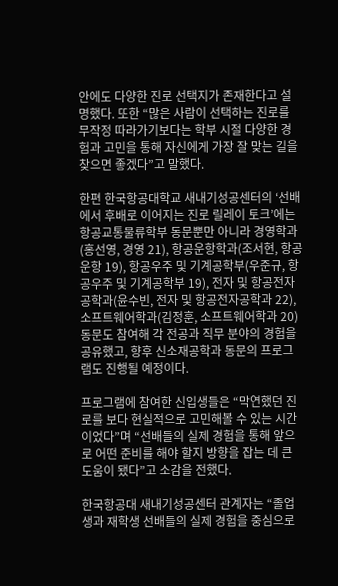안에도 다양한 진로 선택지가 존재한다고 설명했다. 또한 “많은 사람이 선택하는 진로를 무작정 따라가기보다는 학부 시절 다양한 경험과 고민을 통해 자신에게 가장 잘 맞는 길을 찾으면 좋겠다”고 말했다.

한편 한국항공대학교 새내기성공센터의 ‘선배에서 후배로 이어지는 진로 릴레이 토크’에는 항공교통물류학부 동문뿐만 아니라 경영학과(홍선영, 경영 21), 항공운항학과(조서현, 항공운항 19), 항공우주 및 기계공학부(우준규, 항공우주 및 기계공학부 19), 전자 및 항공전자공학과(윤수빈, 전자 및 항공전자공학과 22), 소프트웨어학과(김정훈, 소프트웨어학과 20) 동문도 참여해 각 전공과 직무 분야의 경험을 공유했고, 향후 신소재공학과 동문의 프로그램도 진행될 예정이다.

프로그램에 참여한 신입생들은 “막연했던 진로를 보다 현실적으로 고민해볼 수 있는 시간이었다”며 “선배들의 실제 경험을 통해 앞으로 어떤 준비를 해야 할지 방향을 잡는 데 큰 도움이 됐다”고 소감을 전했다.

한국항공대 새내기성공센터 관계자는 “졸업생과 재학생 선배들의 실제 경험을 중심으로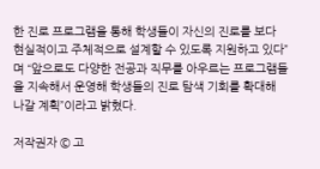한 진로 프로그램을 통해 학생들이 자신의 진로를 보다 현실적이고 주체적으로 설계할 수 있도록 지원하고 있다”며 “앞으로도 다양한 전공과 직무를 아우르는 프로그램들을 지속해서 운영해 학생들의 진로 탐색 기회를 확대해 나갈 계획”이라고 밝혔다.

저작권자 © 고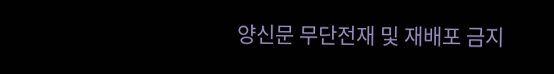양신문 무단전재 및 재배포 금지